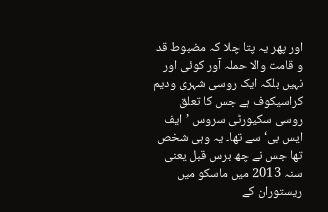اور پھر یہ پتا چلا کہ مضبوط قد و قامت والا حملہ آور کوئی اور نہیں بلکہ ایک روسی شہری ودیم کراسیکوف ہے جس کا تعلق روسی سکیورٹی سروس ’ایف ایس بی‘ سے تھا۔ یہ وہی شخص تھا جس نے چھ برس قبل یعنی سنہ 2013 میں ماسکو میں ریستوران کے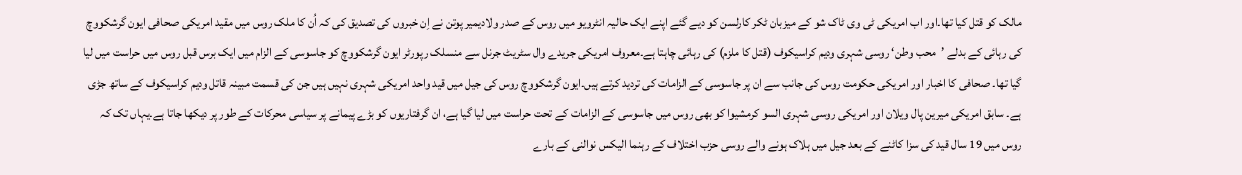مالک کو قتل کیا تھا۔اور اب امریکی ٹی وی ٹاک شو کے میزبان ٹکر کارلسن کو دیے گئے اپنے ایک حالیہ انٹرویو میں روس کے صدر ولادیمیر پوتن نے اِن خبروں کی تصدیق کی کہ اُن کا ملک روس میں مقید امریکی صحافی ایون گرشکووچ کی رہائی کے بدلے ’محب وطن‘ روسی شہری ودیم کراسیکوف (قتل کا ملزم) کی رہائی چاہتا ہے۔معروف امریکی جریدے وال سٹریٹ جرنل سے منسلک رپورٹر ایون گرشکووچ کو جاسوسی کے الزام میں ایک برس قبل روس میں حراست میں لیا گیا تھا۔ صحافی کا اخبار اور امریکی حکومت روس کی جانب سے ان پر جاسوسی کے الزامات کی تردید کرتے ہیں۔ایون گرشکووچ روس کی جیل میں قید واحد امریکی شہری نہیں ہیں جن کی قسمت مبینہ قاتل ودیم کراسیکوف کے ساتھ جڑی ہے۔ سابق امریکی میرین پال ویلان اور امریکی روسی شہری السو کرمشیوا کو بھی روس میں جاسوسی کے الزامات کے تحت حراست میں لیا گیا ہے، ان گرفتاریوں کو بڑے پیمانے پر سیاسی محرکات کے طور پر دیکھا جاتا ہے۔یہاں تک کہ روس میں 19 سال قید کی سزا کاٹنے کے بعد جیل میں ہلاک ہونے والے روسی حزب اختلاف کے رہنما الیکس نوالنی کے بارے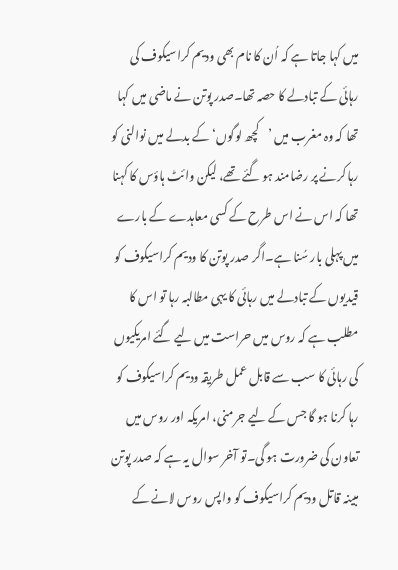میں کہا جاتا ہے کہ اُن کا نام بھی ودیم کراسیکوف کی رہائی کے تبادلے کا حصہ تھا۔صدر پوتن نے ماضی میں کہا تھا کہ وہ مغرب میں ’کچھ لوگوں‘ کے بدلے میں نوالنی کو رہا کرنے پر رضامند ہو گئے تھے، لیکن وائٹ ہاؤس کا کہنا تھا کہ اس نے اس طرح کے کسی معاہدے کے بارے میں پہلی بار سُنا ہے۔اگر صدر پوتن کا ودیم کراسیکوف کو قیدیوں کے تبادلے میں رہائی کا یہی مطالبہ رہا تو اس کا مطلب ہے کہ روس میں حراست میں لیے گئے امریکیوں کی رہائی کا سب سے قابل عمل طریقہ ودیم کراسیکوف کو رہا کرنا ہو گا جس کے لیے جرمنی، امریکہ اور روس میں تعاون کی ضرورت ہو گی۔تو آخر سوال یہ ہے کہ صدر پوتن مبینہ قاتل ودیم کراسیکوف کو واپس روس لانے کے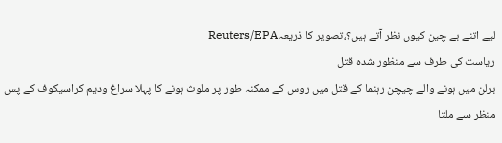لیے اتنے بے چین کیوں نظر آتے ہیں؟،تصویر کا ذریعہReuters/EPA
ریاست کی طرف سے منظور شدہ قتل
برلن میں ہونے والے چیچن رہنما کے قتل میں روس کے ممکنہ طور پر ملوث ہونے کا پہلا سراغ ودیم کراسیکوف کے پس منظر سے ملتا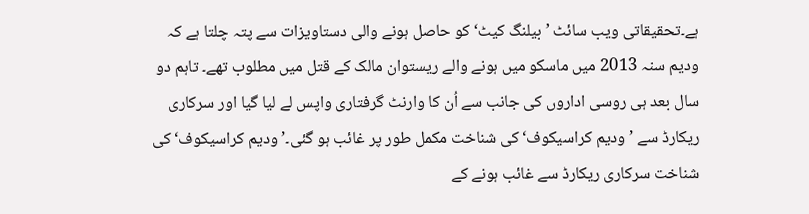ہے۔تحقیقاتی ویب سائٹ ’بیلنگ کیٹ‘ کو حاصل ہونے والی دستاویزات سے پتہ چلتا ہے کہ ودیم سنہ 2013 میں ماسکو میں ہونے والے ریستوان مالک کے قتل میں مطلوب تھے۔ تاہم دو سال بعد ہی روسی اداروں کی جانب سے اُن کا وارنٹ گرفتاری واپس لے لیا گیا اور سرکاری ریکارڈ سے ’ودیم کراسیکوف‘ کی شناخت مکمل طور پر غائب ہو گئی۔’ودیم کراسیکوف‘ کی شناخت سرکاری ریکارڈ سے غائب ہونے کے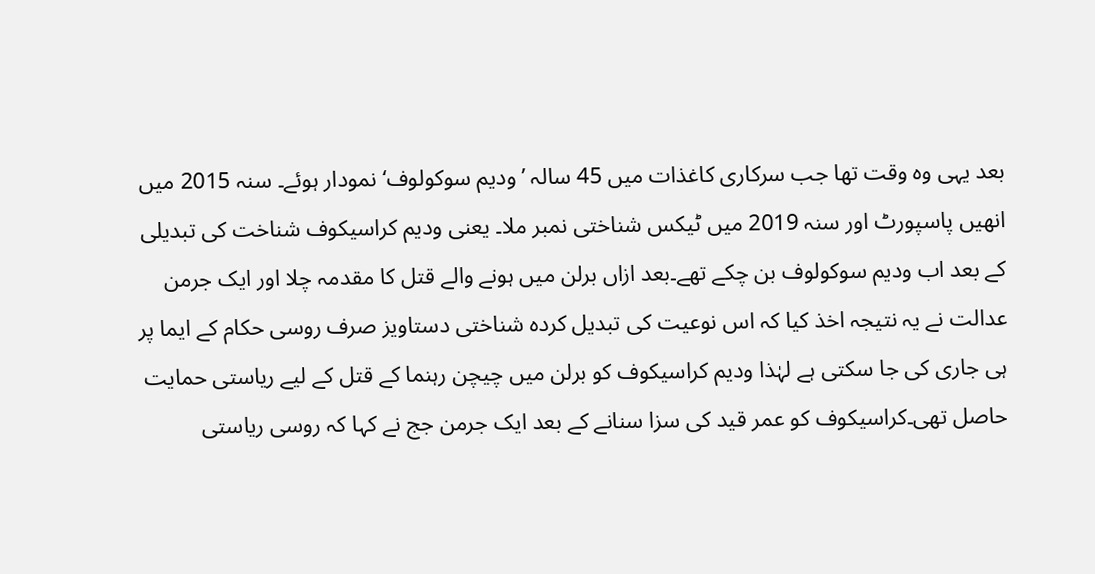بعد یہی وہ وقت تھا جب سرکاری کاغذات میں 45 سالہ ’ودیم سوکولوف‘ نمودار ہوئے۔ سنہ 2015 میں انھیں پاسپورٹ اور سنہ 2019 میں ٹیکس شناختی نمبر ملا۔ یعنی ودیم کراسیکوف شناخت کی تبدیلی کے بعد اب ودیم سوکولوف بن چکے تھے۔بعد ازاں برلن میں ہونے والے قتل کا مقدمہ چلا اور ایک جرمن عدالت نے یہ نتیجہ اخذ کیا کہ اس نوعیت کی تبدیل کردہ شناختی دستاویز صرف روسی حکام کے ایما پر ہی جاری کی جا سکتی ہے لہٰذا ودیم کراسیکوف کو برلن میں چیچن رہنما کے قتل کے لیے ریاستی حمایت حاصل تھی۔کراسیکوف کو عمر قید کی سزا سنانے کے بعد ایک جرمن جج نے کہا کہ روسی ریاستی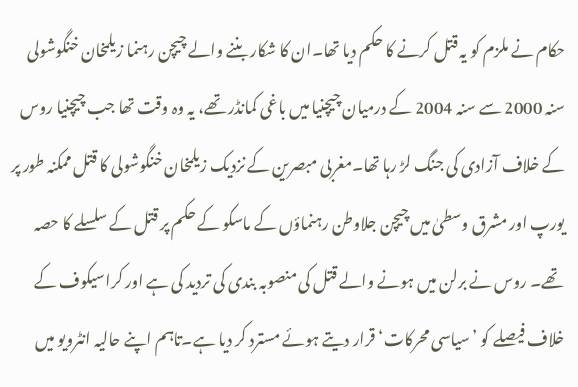حکام نے ملزم کو یہ قتل کرنے کا حکم دیا تھا۔ان کا شکار بننے والے چیچن رہنما زیلمخان خنگوشولی سنہ 2000 سے سنہ 2004 کے درمیان چیچنیا میں باغی کمانڈر تھے، یہ وہ وقت تھا جب چیچنیا روس کے خلاف آزادی کی جنگ لڑ رہا تھا۔مغربی مبصرین کے نزدیک زیلمخان خنگوشولی کا قتل ممکنہ طور پر یورپ اور مشرق وسطیٰ میں چیچن جلاوطن رہنماؤں کے ماسکو کے حکم پر قتل کے سلسلے کا حصہ تھے۔ روس نے برلن میں ہونے والے قتل کی منصوبہ بندی کی تردید کی ہے اور کراسیکوف کے خلاف فیصلے کو ’سیاسی محرکات‘ قرار دیتے ہوئے مسترد کر دیا ہے۔تاہم اپنے حالیہ انٹرویو میں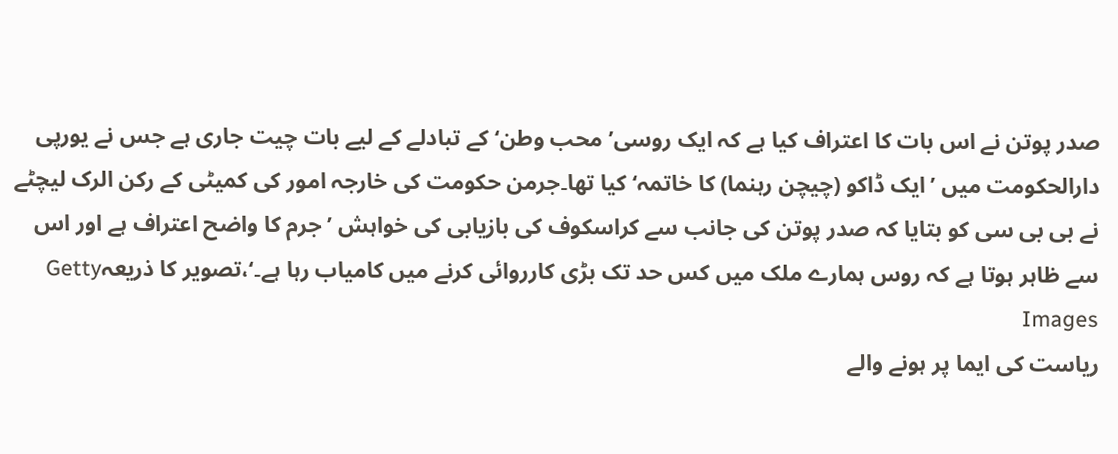صدر پوتن نے اس بات کا اعتراف کیا ہے کہ ایک روسی’محب وطن‘ کے تبادلے کے لیے بات چیت جاری ہے جس نے یورپی دارالحکومت میں ’ایک ڈاکو (چیچن رہنما) کا خاتمہ‘ کیا تھا۔جرمن حکومت کی خارجہ امور کی کمیٹی کے رکن الرک لیچٹے نے بی بی سی کو بتایا کہ صدر پوتن کی جانب سے کراسکوف کی بازیابی کی خواہش ’جرم کا واضح اعتراف ہے اور اس سے ظاہر ہوتا ہے کہ روس ہمارے ملک میں کس حد تک بڑی کارروائی کرنے میں کامیاب رہا ہے۔‘،تصویر کا ذریعہGetty Images
ریاست کی ایما پر ہونے والے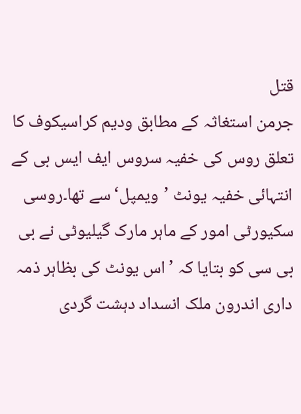قتل
جرمن استغاثہ کے مطابق ودیم کراسیکوف کا تعلق روس کی خفیہ سروس ایف ایس بی کے انتہائی خفیہ یونٹ ’ویمپل‘ سے تھا۔روسی سکیورٹی امور کے ماہر مارک گیلیوٹی نے بی بی سی کو بتایا کہ ’اس یونٹ کی بظاہر ذمہ داری اندرون ملک انسداد دہشت گردی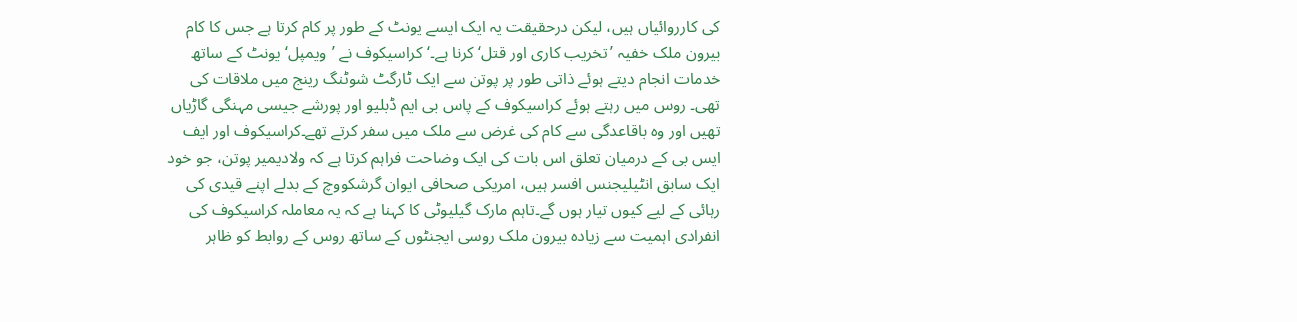کی کارروائیاں ہیں، لیکن درحقیقت یہ ایک ایسے یونٹ کے طور پر کام کرتا ہے جس کا کام بیرون ملک خفیہ ’تخریب کاری اور قتل‘ کرنا ہے۔‘کراسیکوف نے ’ویمپل‘ یونٹ کے ساتھ خدمات انجام دیتے ہوئے ذاتی طور پر پوتن سے ایک ٹارگٹ شوٹنگ رینج میں ملاقات کی تھی۔ روس میں رہتے ہوئے کراسیکوف کے پاس بی ایم ڈبلیو اور پورشے جیسی مہنگی گاڑیاں تھیں اور وہ باقاعدگی سے کام کی غرض سے ملک میں سفر کرتے تھے۔کراسیکوف اور ایف ایس بی کے درمیان تعلق اس بات کی ایک وضاحت فراہم کرتا ہے کہ ولادیمیر پوتن، جو خود ایک سابق انٹیلیجنس افسر ہیں، امریکی صحافی ایوان گرشکووچ کے بدلے اپنے قیدی کی رہائی کے لیے کیوں تیار ہوں گے۔تاہم مارک گیلیوٹی کا کہنا ہے کہ یہ معاملہ کراسیکوف کی انفرادی اہمیت سے زیادہ بیرون ملک روسی ایجنٹوں کے ساتھ روس کے روابط کو ظاہر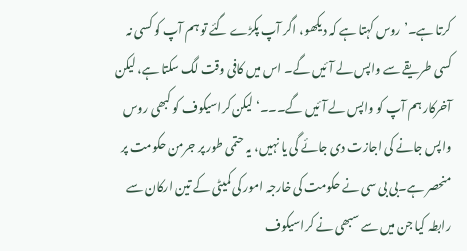کرتا ہے۔’روس کہتا ہے کہ دیکھو، اگر آپ پکڑے گئے تو ہم آپ کو کسی نہ کسی طریقے سے واپس لے آئیں گے۔ اس میں کافی وقت لگ سکتا ہے، لیکن آخرکار ہم آپ کو واپس لے آئیں گے۔۔۔‘ لیکن کراسیکوف کو کبھی روس واپس جانے کی اجازت دی جائے گی یا نہیں، یہ حتمی طور پر جرمن حکومت پر منحصر ہے۔بی بی سی نے حکومت کی خارجہ امور کی کمیٹی کے تین ارکان سے رابطہ کیا جن میں سے سبھی نے کراسیکوف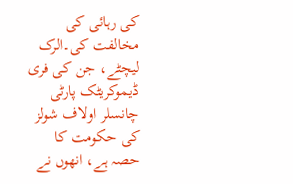کی رہائی کی مخالفت کی۔الرک لیچٹے، جن کی فری ڈیموکریٹک پارٹی چانسلر اولاف شولز کی حکومت کا حصہ ہے، انھوں نے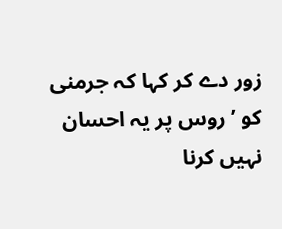زور دے کر کہا کہ جرمنی کو ’روس پر یہ احسان نہیں کرنا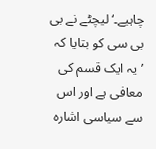چاہیے۔‘لیچٹے نے بی بی سی کو بتایا کہ ’یہ ایک قسم کی معافی ہے اور اس سے سیاسی اشارہ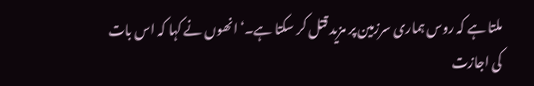ملتا ہے کہ روس ہماری سرزمین پر مزید قتل کر سکتا ہے۔‘انھوں نے کہا کہ اس بات کی اجازت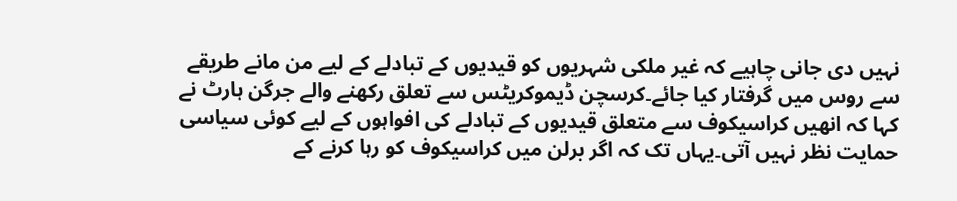نہیں دی جانی چاہیے کہ غیر ملکی شہریوں کو قیدیوں کے تبادلے کے لیے من مانے طریقے سے روس میں گرفتار کیا جائے۔کرسچن ڈیموکریٹس سے تعلق رکھنے والے جرگن ہارٹ نے کہا کہ انھیں کراسیکوف سے متعلق قیدیوں کے تبادلے کی افواہوں کے لیے کوئی سیاسی حمایت نظر نہیں آتی۔یہاں تک کہ اگر برلن میں کراسیکوف کو رہا کرنے کے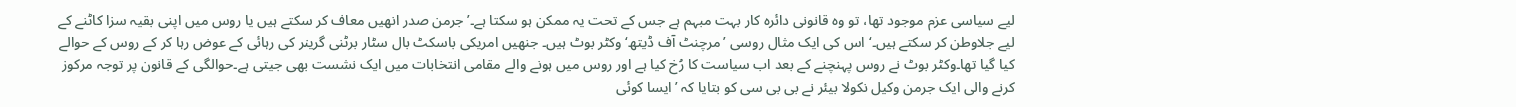لیے سیاسی عزم موجود تھا، تو وہ قانونی دائرہ کار بہت مبہم ہے جس کے تحت یہ ممکن ہو سکتا ہے۔’جرمن صدر انھیں معاف کر سکتے ہیں یا روس میں اپنی بقیہ سزا کاٹنے کے لیے جلاوطن کر سکتے ہیں۔‘اس کی ایک مثال روسی ’مرچنٹ آف ڈیتھ‘ وکٹر بوٹ ہیں۔ جنھیں امریکی باسکٹ بال سٹار برٹنی گرینر کی رہائی کے عوض رہا کر کے روس کے حوالے کیا گیا تھا۔وکٹر بوٹ نے روس پہنچنے کے بعد اب سیاست کا رُخ کیا ہے اور روس میں ہونے والے مقامی انتخابات میں ایک نشست بھی جیتی ہے۔حوالگی کے قانون پر توجہ مرکوز کرنے والی ایک جرمن وکیل نکولا بیئر نے بی بی سی کو بتایا کہ ’ایسا کوئی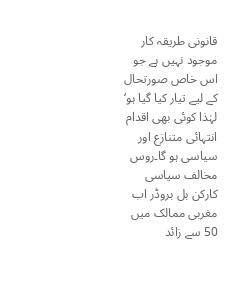قانونی طریقہ کار موجود نہیں ہے جو اس خاص صورتحال کے لیے تیار کیا گیا ہو‘ لہٰذا کوئی بھی اقدام انتہائی متنازع اور سیاسی ہو گا۔روس مخالف سیاسی کارکن بل بروڈر اب مغربی ممالک میں 50 سے زائد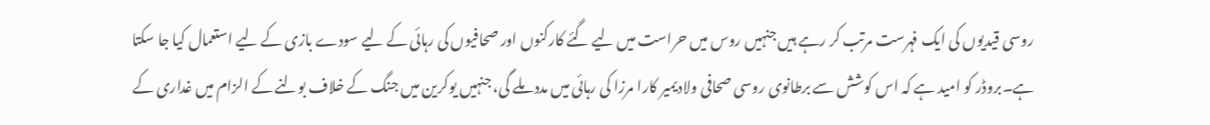روسی قیدیوں کی ایک فہرست مرتب کر رہے ہیں جنہیں روس میں حراست میں لیے گئے کارکنوں اور صحافیوں کی رہائی کے لیے سودے بازی کے لیے استعمال کیا جا سکتا ہے۔بروڈر کو امید ہے کہ اس کوشش سے برطانوی روسی صحافی ولادیمیر کارا مرزا کی رہائی میں مدد ملے گی، جنہیں یوکرین میں جنگ کے خلاف بولنے کے الزام میں غداری کے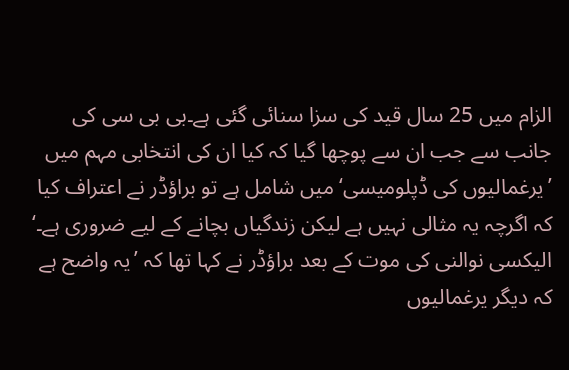الزام میں 25 سال قید کی سزا سنائی گئی ہے۔بی بی سی کی جانب سے جب ان سے پوچھا گیا کہ کیا ان کی انتخابی مہم میں ’یرغمالیوں کی ڈپلومیسی‘ میں شامل ہے تو براؤڈر نے اعتراف کیا کہ اگرچہ یہ مثالی نہیں ہے لیکن زندگیاں بچانے کے لیے ضروری ہے۔‘ الیکسی نوالنی کی موت کے بعد براؤڈر نے کہا تھا کہ ’یہ واضح ہے کہ دیگر یرغمالیوں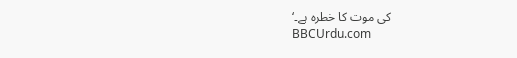کی موت کا خطرہ ہے۔‘
BBCUrdu.com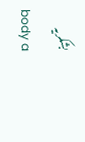بشکریہ
body a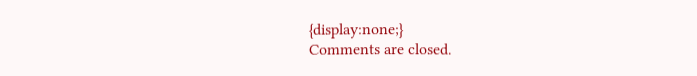{display:none;}
Comments are closed.